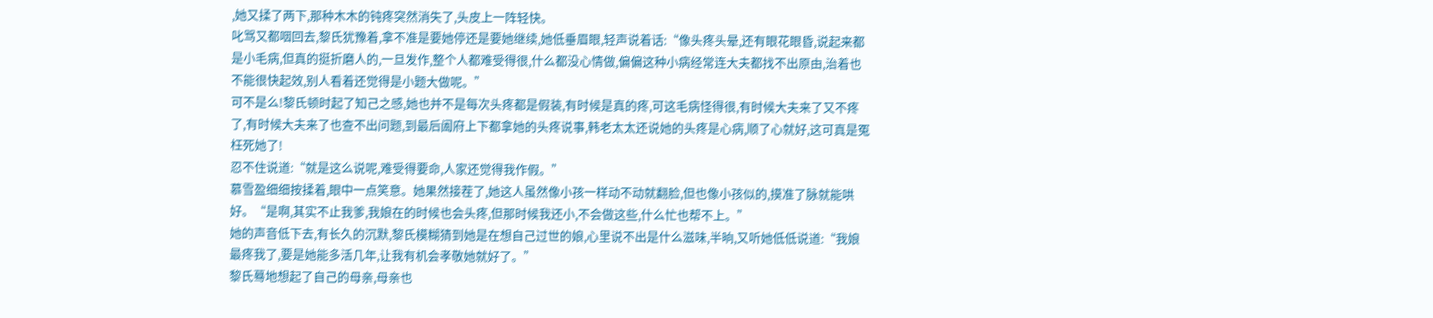,她又揉了两下,那种木木的钝疼突然消失了,头皮上一阵轻快。
叱骂又都咽回去,黎氏犹豫着,拿不准是要她停还是要她继续,她低垂眉眼,轻声说着话:“像头疼头晕,还有眼花眼昏,说起来都是小毛病,但真的挺折磨人的,一旦发作,整个人都难受得很,什么都没心情做,偏偏这种小病经常连大夫都找不出原由,治着也不能很快起效,别人看着还觉得是小题大做呢。”
可不是么!黎氏顿时起了知己之感,她也并不是每次头疼都是假装,有时候是真的疼,可这毛病怪得很,有时候大夫来了又不疼了,有时候大夫来了也查不出问题,到最后阖府上下都拿她的头疼说事,韩老太太还说她的头疼是心病,顺了心就好,这可真是冤枉死她了!
忍不住说道:“就是这么说呢,难受得要命,人家还觉得我作假。”
慕雪盈细细按揉着,眼中一点笑意。她果然接茬了,她这人虽然像小孩一样动不动就翻脸,但也像小孩似的,摸准了脉就能哄好。“是啊,其实不止我爹,我娘在的时候也会头疼,但那时候我还小,不会做这些,什么忙也帮不上。”
她的声音低下去,有长久的沉默,黎氏模糊猜到她是在想自己过世的娘,心里说不出是什么滋味,半晌,又听她低低说道:“我娘最疼我了,要是她能多活几年,让我有机会孝敬她就好了。”
黎氏蓦地想起了自己的母亲,母亲也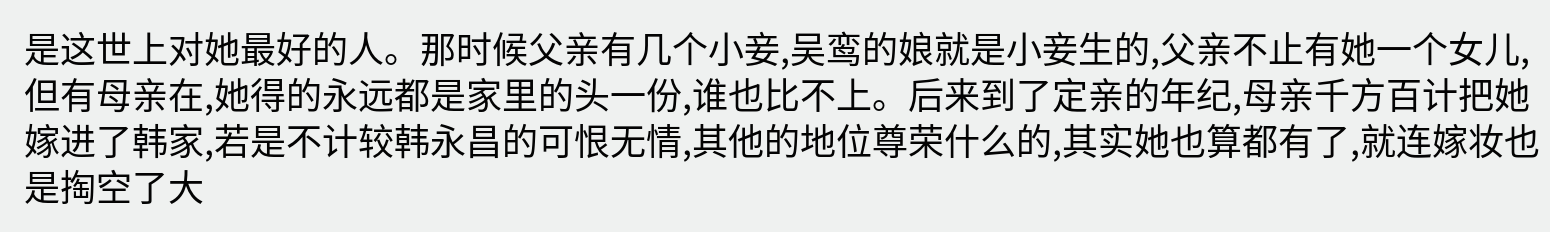是这世上对她最好的人。那时候父亲有几个小妾,吴鸾的娘就是小妾生的,父亲不止有她一个女儿,但有母亲在,她得的永远都是家里的头一份,谁也比不上。后来到了定亲的年纪,母亲千方百计把她嫁进了韩家,若是不计较韩永昌的可恨无情,其他的地位尊荣什么的,其实她也算都有了,就连嫁妆也是掏空了大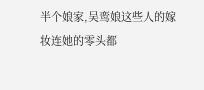半个娘家,吴鸾娘这些人的嫁妆连她的零头都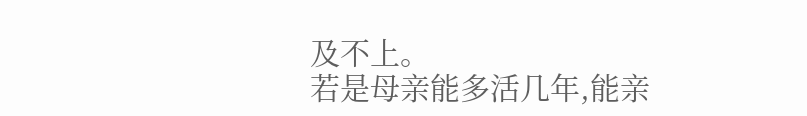及不上。
若是母亲能多活几年,能亲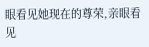眼看见她现在的尊荣,亲眼看见